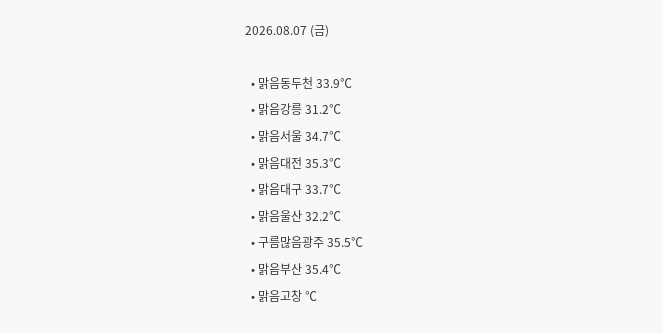2026.08.07 (금)

  • 맑음동두천 33.9℃
  • 맑음강릉 31.2℃
  • 맑음서울 34.7℃
  • 맑음대전 35.3℃
  • 맑음대구 33.7℃
  • 맑음울산 32.2℃
  • 구름많음광주 35.5℃
  • 맑음부산 35.4℃
  • 맑음고창 ℃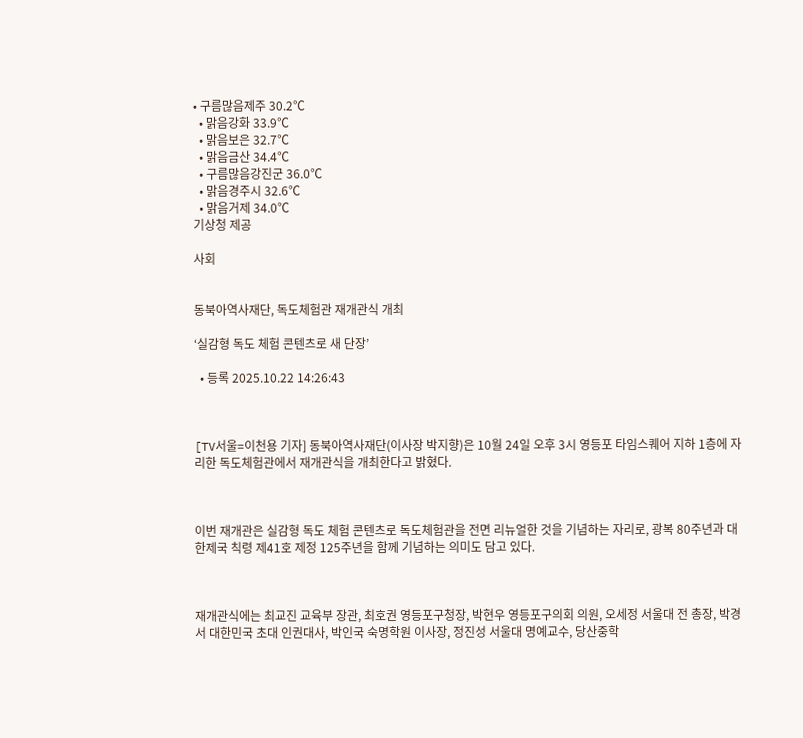• 구름많음제주 30.2℃
  • 맑음강화 33.9℃
  • 맑음보은 32.7℃
  • 맑음금산 34.4℃
  • 구름많음강진군 36.0℃
  • 맑음경주시 32.6℃
  • 맑음거제 34.0℃
기상청 제공

사회


동북아역사재단, 독도체험관 재개관식 개최

‘실감형 독도 체험 콘텐츠로 새 단장’

  • 등록 2025.10.22 14:26:43



[TV서울=이천용 기자] 동북아역사재단(이사장 박지향)은 10월 24일 오후 3시 영등포 타임스퀘어 지하 1층에 자리한 독도체험관에서 재개관식을 개최한다고 밝혔다.



이번 재개관은 실감형 독도 체험 콘텐츠로 독도체험관을 전면 리뉴얼한 것을 기념하는 자리로, 광복 80주년과 대한제국 칙령 제41호 제정 125주년을 함께 기념하는 의미도 담고 있다.



재개관식에는 최교진 교육부 장관, 최호권 영등포구청장, 박현우 영등포구의회 의원, 오세정 서울대 전 총장, 박경서 대한민국 초대 인권대사, 박인국 숙명학원 이사장, 정진성 서울대 명예교수, 당산중학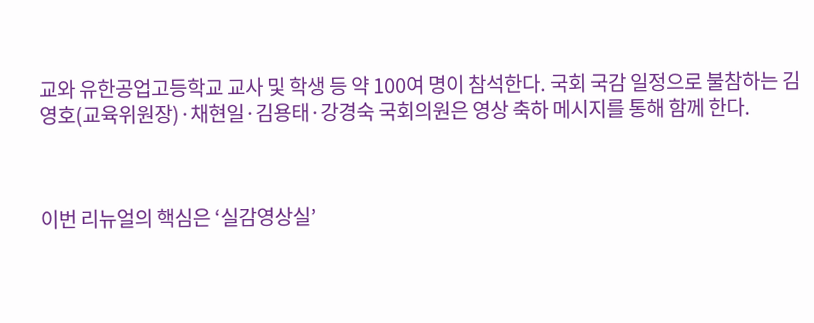교와 유한공업고등학교 교사 및 학생 등 약 100여 명이 참석한다. 국회 국감 일정으로 불참하는 김영호(교육위원장)·채현일·김용태·강경숙 국회의원은 영상 축하 메시지를 통해 함께 한다.



이번 리뉴얼의 핵심은 ‘실감영상실’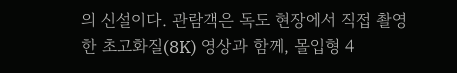의 신설이다. 관람객은 독도 현장에서 직접 촬영한 초고화질(8K) 영상과 함께, 몰입형 4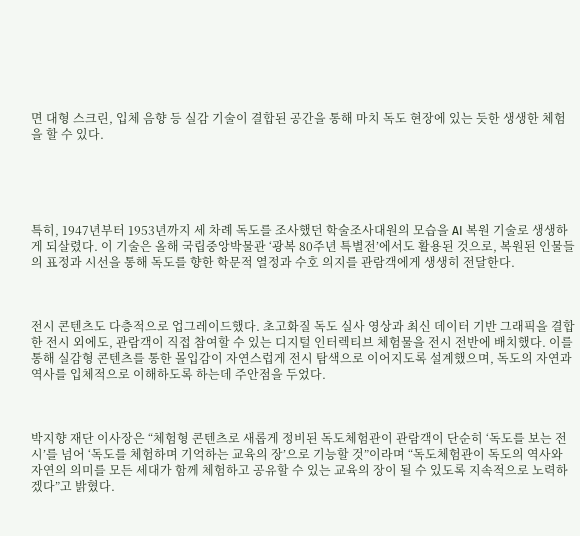면 대형 스크린, 입체 음향 등 실감 기술이 결합된 공간을 통해 마치 독도 현장에 있는 듯한 생생한 체험을 할 수 있다.





특히, 1947년부터 1953년까지 세 차례 독도를 조사했던 학술조사대원의 모습을 AI 복원 기술로 생생하게 되살렸다. 이 기술은 올해 국립중앙박물관 ‘광복 80주년 특별전’에서도 활용된 것으로, 복원된 인물들의 표정과 시선을 통해 독도를 향한 학문적 열정과 수호 의지를 관람객에게 생생히 전달한다.



전시 콘텐츠도 다층적으로 업그레이드했다. 초고화질 독도 실사 영상과 최신 데이터 기반 그래픽을 결합한 전시 외에도, 관람객이 직접 참여할 수 있는 디지털 인터렉티브 체험물을 전시 전반에 배치했다. 이를 통해 실감형 콘텐츠를 통한 몰입감이 자연스럽게 전시 탐색으로 이어지도록 설계했으며, 독도의 자연과 역사를 입체적으로 이해하도록 하는데 주안점을 두었다.



박지향 재단 이사장은 “체험형 콘텐츠로 새롭게 정비된 독도체험관이 관람객이 단순히 ‘독도를 보는 전시’를 넘어 ‘독도를 체험하며 기억하는 교육의 장’으로 기능할 것”이라며 “독도체험관이 독도의 역사와 자연의 의미를 모든 세대가 함께 체험하고 공유할 수 있는 교육의 장이 될 수 있도록 지속적으로 노력하겠다”고 밝혔다.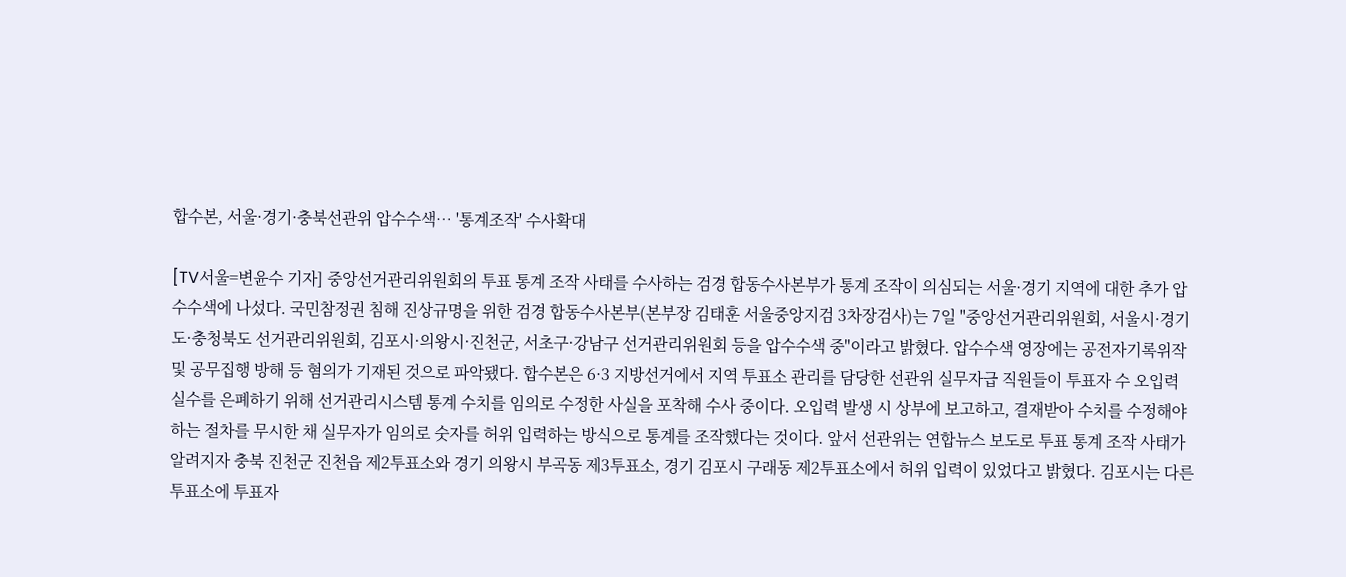합수본, 서울·경기·충북선관위 압수수색… '통계조작' 수사확대

[TV서울=변윤수 기자] 중앙선거관리위원회의 투표 통계 조작 사태를 수사하는 검경 합동수사본부가 통계 조작이 의심되는 서울·경기 지역에 대한 추가 압수수색에 나섰다. 국민참정권 침해 진상규명을 위한 검경 합동수사본부(본부장 김태훈 서울중앙지검 3차장검사)는 7일 "중앙선거관리위원회, 서울시·경기도·충청북도 선거관리위원회, 김포시·의왕시·진천군, 서초구·강남구 선거관리위원회 등을 압수수색 중"이라고 밝혔다. 압수수색 영장에는 공전자기록위작 및 공무집행 방해 등 혐의가 기재된 것으로 파악됐다. 합수본은 6·3 지방선거에서 지역 투표소 관리를 담당한 선관위 실무자급 직원들이 투표자 수 오입력 실수를 은폐하기 위해 선거관리시스템 통계 수치를 임의로 수정한 사실을 포착해 수사 중이다. 오입력 발생 시 상부에 보고하고, 결재받아 수치를 수정해야 하는 절차를 무시한 채 실무자가 임의로 숫자를 허위 입력하는 방식으로 통계를 조작했다는 것이다. 앞서 선관위는 연합뉴스 보도로 투표 통계 조작 사태가 알려지자 충북 진천군 진천읍 제2투표소와 경기 의왕시 부곡동 제3투표소, 경기 김포시 구래동 제2투표소에서 허위 입력이 있었다고 밝혔다. 김포시는 다른 투표소에 투표자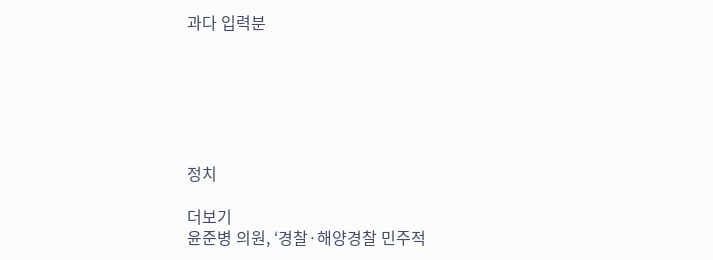과다 입력분






정치

더보기
윤준병 의원, ‘경찰·해양경찰 민주적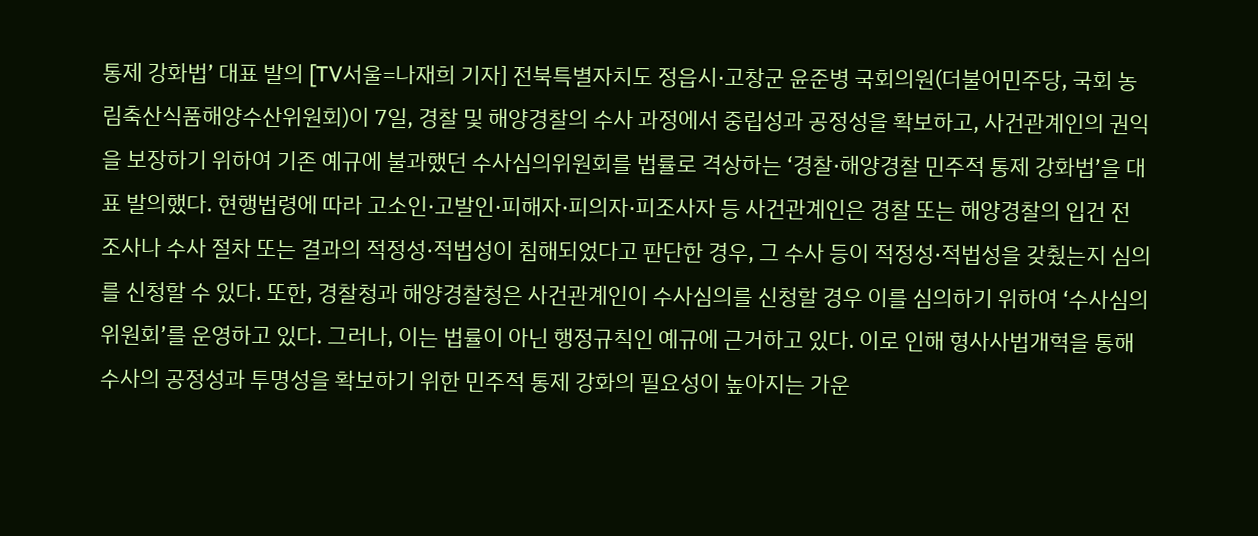통제 강화법’ 대표 발의 [TV서울=나재희 기자] 전북특별자치도 정읍시·고창군 윤준병 국회의원(더불어민주당, 국회 농림축산식품해양수산위원회)이 7일, 경찰 및 해양경찰의 수사 과정에서 중립성과 공정성을 확보하고, 사건관계인의 권익을 보장하기 위하여 기존 예규에 불과했던 수사심의위원회를 법률로 격상하는 ‘경찰·해양경찰 민주적 통제 강화법’을 대표 발의했다. 현행법령에 따라 고소인·고발인·피해자·피의자·피조사자 등 사건관계인은 경찰 또는 해양경찰의 입건 전 조사나 수사 절차 또는 결과의 적정성·적법성이 침해되었다고 판단한 경우, 그 수사 등이 적정성·적법성을 갖췄는지 심의를 신청할 수 있다. 또한, 경찰청과 해양경찰청은 사건관계인이 수사심의를 신청할 경우 이를 심의하기 위하여 ‘수사심의위원회’를 운영하고 있다. 그러나, 이는 법률이 아닌 행정규칙인 예규에 근거하고 있다. 이로 인해 형사사법개혁을 통해 수사의 공정성과 투명성을 확보하기 위한 민주적 통제 강화의 필요성이 높아지는 가운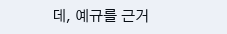데, 예규를 근거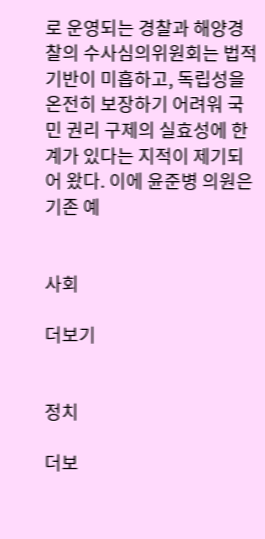로 운영되는 경찰과 해양경찰의 수사심의위원회는 법적 기반이 미흡하고, 독립성을 온전히 보장하기 어려워 국민 권리 구제의 실효성에 한계가 있다는 지적이 제기되어 왔다. 이에 윤준병 의원은 기존 예


사회

더보기


정치

더보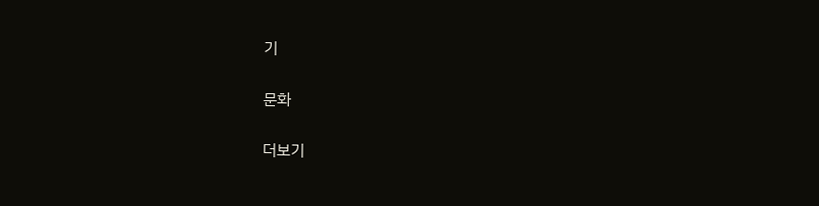기

문화

더보기